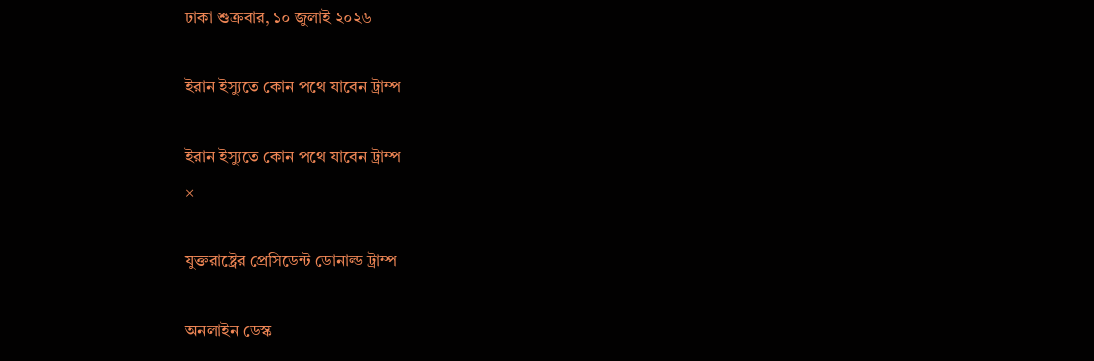ঢাকা শুক্রবার, ১০ জুলাই ২০২৬

ইরান ইস্যুতে কোন পথে যাবেন ট্রাম্প

ইরান ইস্যুতে কোন পথে যাবেন ট্রাম্প
×

যুক্তরাষ্ট্রের প্রেসিডেন্ট ডোনাল্ড ট্রাম্প

অনলাইন ডেস্ক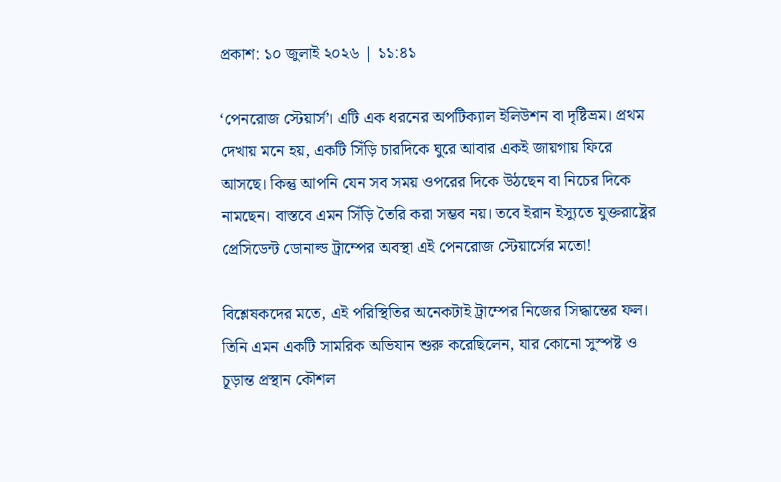প্রকাশ: ১০ জুলাই ২০২৬ | ১১:৪১

‘পেনরোজ স্টেয়ার্স’। এটি এক ধরনের অপটিক্যাল ইলিউশন বা দৃষ্টিভ্রম। প্রথম দেখায় মনে হয়, একটি সিঁড়ি চারদিকে ঘুরে আবার একই জায়গায় ফিরে আসছে। কিন্তু আপনি যেন সব সময় ওপরের দিকে উঠছেন বা নিচের দিকে নামছেন। বাস্তবে এমন সিঁড়ি তৈরি করা সম্ভব নয়। তবে ইরান ইস্যুতে যুক্তরাষ্ট্রের প্রেসিডেন্ট ডোনাল্ড ট্রাম্পের অবস্থা এই পেনরোজ স্টেয়ার্সের মতো!

বিশ্লেষকদের মতে, এই পরিস্থিতির অনেকটাই ট্রাম্পের নিজের সিদ্ধান্তের ফল। তিনি এমন একটি সামরিক অভিযান শুরু করেছিলেন, যার কোনো সুস্পষ্ট ও চূড়ান্ত প্রস্থান কৌশল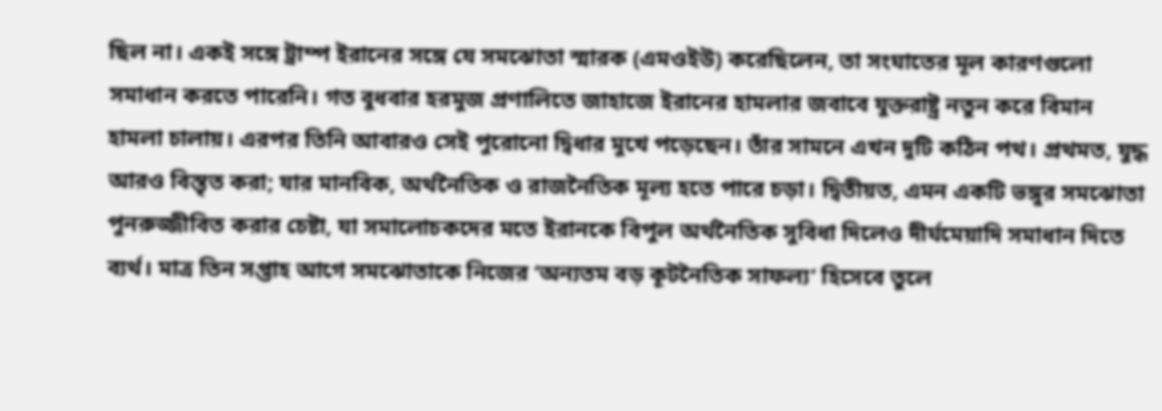ছিল না। একই সঙ্গে ট্রাম্প ইরানের সঙ্গে যে সমঝোতা স্মারক (এমওইউ) করেছিলেন, তা সংঘাতের মূল কারণগুলো সমাধান করতে পারেনি। গত বুধবার হরমুজ প্রণালিতে জাহাজে ইরানের হামলার জবাবে যুক্তরাষ্ট্র নতুন করে বিমান হামলা চালায়। এরপর তিনি আবারও সেই পুরোনো দ্বিধার মুখে পড়েছেন। তাঁর সামনে এখন দুটি কঠিন পথ। প্রথমত, যুদ্ধ আরও বিস্তৃত করা; যার মানবিক, অর্থনৈতিক ও রাজনৈতিক মূল্য হতে পারে চড়া। দ্বিতীয়ত, এমন একটি ভঙ্গুর সমঝোতা পুনরুজ্জীবিত করার চেষ্টা, যা সমালোচকদের মতে ইরানকে বিপুল অর্থনৈতিক সুবিধা দিলেও দীর্ঘমেয়াদি সমাধান দিতে ব্যর্থ। মাত্র তিন সপ্তাহ আগে সমঝোতাকে নিজের ‘অন্যতম বড় কূটনৈতিক সাফল্য’ হিসেবে তুলে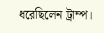ধরেছিলেন ট্রাম্প।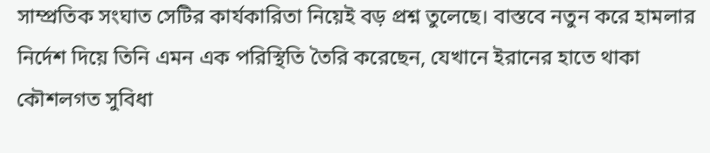সাম্প্রতিক সংঘাত সেটির কার্যকারিতা নিয়েই বড় প্রশ্ন তুলেছে। বাস্তবে নতুন করে হামলার নির্দেশ দিয়ে তিনি এমন এক পরিস্থিতি তৈরি করেছেন, যেখানে ইরানের হাতে থাকা কৌশলগত সুবিধা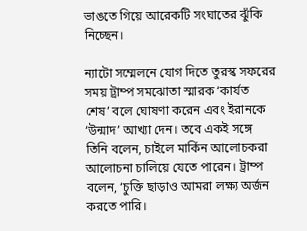ভাঙতে গিয়ে আরেকটি সংঘাতের ঝুঁকি নিচ্ছেন।

ন্যাটো সম্মেলনে যোগ দিতে তুরস্ক সফরের সময় ট্রাম্প সমঝোতা স্মারক ‘কার্যত শেষ’ বলে ঘোষণা করেন এবং ইরানকে ‘উন্মাদ’ আখ্যা দেন। তবে একই সঙ্গে তিনি বলেন, চাইলে মার্কিন আলোচকরা আলোচনা চালিয়ে যেতে পারেন। ট্রাম্প বলেন, ‘চুক্তি ছাড়াও আমরা লক্ষ্য অর্জন করতে পারি।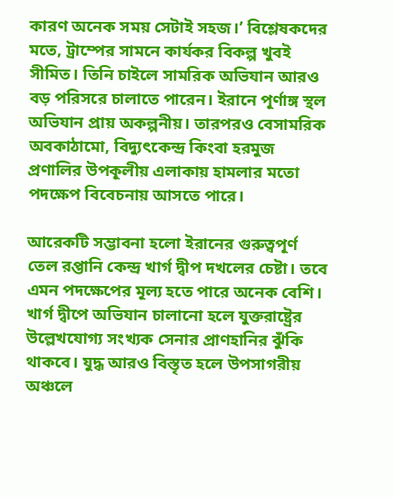কারণ অনেক সময় সেটাই সহজ।’ বিশ্লেষকদের মতে, ট্রাম্পের সামনে কার্যকর বিকল্প খুবই সীমিত। তিনি চাইলে সামরিক অভিযান আরও বড় পরিসরে চালাতে পারেন। ইরানে পূর্ণাঙ্গ স্থল অভিযান প্রায় অকল্পনীয়। তারপরও বেসামরিক অবকাঠামো, বিদ্যুৎকেন্দ্র কিংবা হরমুজ প্রণালির উপকূলীয় এলাকায় হামলার মতো পদক্ষেপ বিবেচনায় আসতে পারে।

আরেকটি সম্ভাবনা হলো ইরানের গুরুত্বপূর্ণ তেল রপ্তানি কেন্দ্র খার্গ দ্বীপ দখলের চেষ্টা। তবে এমন পদক্ষেপের মূল্য হতে পারে অনেক বেশি। খার্গ দ্বীপে অভিযান চালানো হলে যুক্তরাষ্ট্রের উল্লেখযোগ্য সংখ্যক সেনার প্রাণহানির ঝুঁকি থাকবে। যুদ্ধ আরও বিস্তৃত হলে উপসাগরীয় অঞ্চলে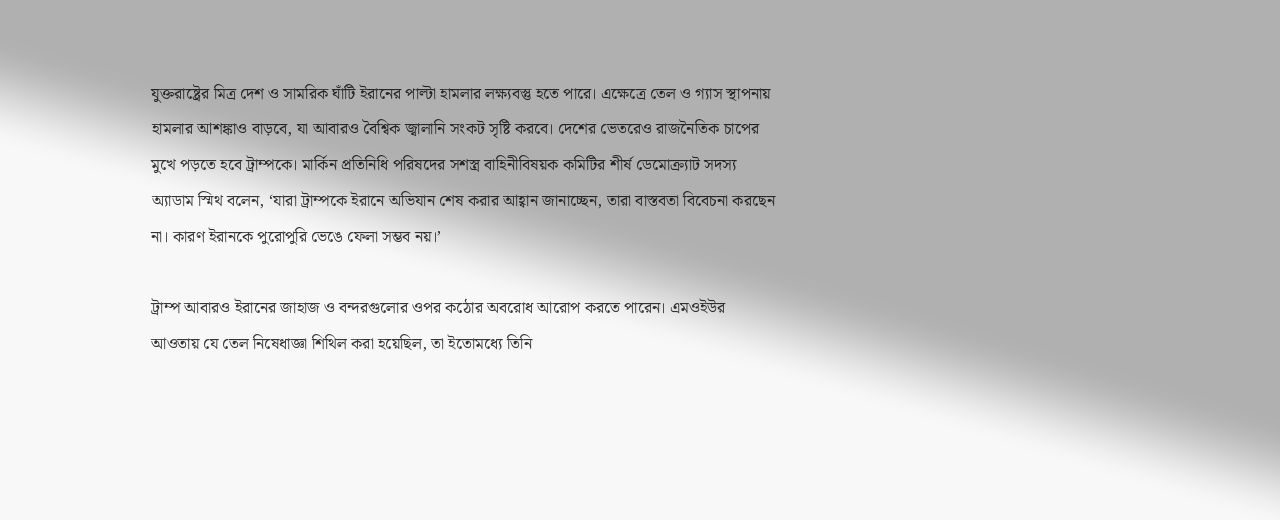যুক্তরাষ্ট্রের মিত্র দেশ ও সামরিক ঘাঁটি ইরানের পাল্টা হামলার লক্ষ্যবস্তু হতে পারে। এক্ষেত্রে তেল ও গ্যাস স্থাপনায় হামলার আশঙ্কাও বাড়বে, যা আবারও বৈশ্বিক জ্বালানি সংকট সৃষ্টি করবে। দেশের ভেতরেও রাজনৈতিক চাপের মুখে পড়তে হবে ট্রাম্পকে। মার্কিন প্রতিনিধি পরিষদের সশস্ত্র বাহিনীবিষয়ক কমিটির শীর্ষ ডেমোক্র্যাট সদস্য অ্যাডাম স্মিথ বলেন, ‘যারা ট্রাম্পকে ইরানে অভিযান শেষ করার আহ্বান জানাচ্ছেন, তারা বাস্তবতা বিবেচনা করছেন না। কারণ ইরানকে পুরোপুরি ভেঙে ফেলা সম্ভব নয়।’

ট্রাম্প আবারও ইরানের জাহাজ ও বন্দরগুলোর ওপর কঠোর অবরোধ আরোপ করতে পারেন। এমওইউর আওতায় যে তেল নিষেধাজ্ঞা শিথিল করা হয়েছিল, তা ইতোমধ্যে তিনি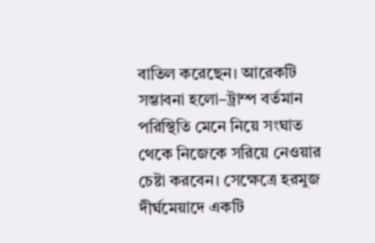বাতিল করেছেন। আরেকটি সম্ভাবনা হলো–ট্রাম্প বর্তমান পরিস্থিতি মেনে নিয়ে সংঘাত থেকে নিজেকে সরিয়ে নেওয়ার চেষ্টা করবেন। সেক্ষেত্রে হরমুজ দীর্ঘমেয়াদে একটি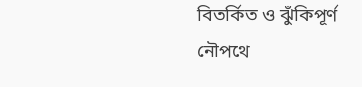বিতর্কিত ও ঝুঁকিপূর্ণ নৌপথে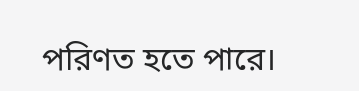পরিণত হতে পারে।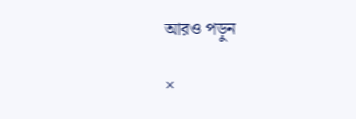আরও পড়ুন

×